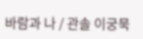바람과 나 / 관솔 이궁묵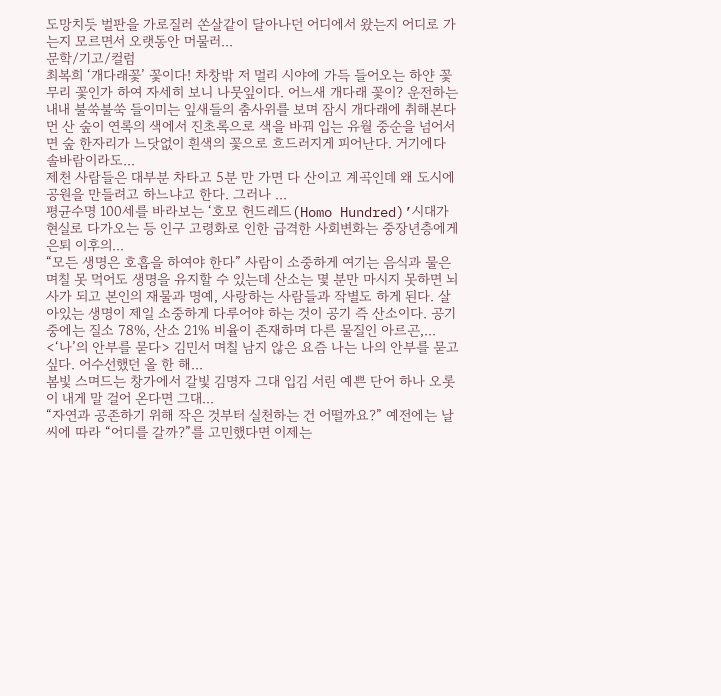도망치듯 벌판을 가로질러 쏜살같이 달아나던 어디에서 왔는지 어디로 가는지 모르면서 오랫동안 머물러...
문학/기고/컬럼
최복희 ‘개다래꽃’ 꽃이다! 차창밖 저 멀리 시야에 가득 들어오는 하얀 꽃무리 꽃인가 하여 자세히 보니 나뭇잎이다. 어느새 개다래 꽃이? 운전하는 내내 불쑥불쑥 들이미는 잎새들의 춤사위를 보며 잠시 개다래에 취해본다 먼 산 숲이 연록의 색에서 진초록으로 색을 바꿔 입는 유월 중순을 넘어서면 숲 한자리가 느닷없이 흰색의 꽃으로 흐드러지게 피어난다. 거기에다 솔바람이라도...
제천 사람들은 대부분 차타고 5분 만 가면 다 산이고 계곡인데 왜 도시에 공원을 만들려고 하느냐고 한다. 그러나 ...
평균수명 100세를 바라보는 ‘호모 헌드레드(Homo Hundred)’시대가 현실로 다가오는 등 인구 고령화로 인한 급격한 사회변화는 중장년층에게 은퇴 이후의...
“모든 생명은 호흡을 하여야 한다” 사람이 소중하게 여기는 음식과 물은 며칠 못 먹어도 생명을 유지할 수 있는데 산소는 몇 분만 마시지 못하면 뇌사가 되고 본인의 재물과 명예, 사랑하는 사람들과 작별도 하게 된다. 살아있는 생명이 제일 소중하게 다루어야 하는 것이 공기 즉 산소이다. 공기 중에는 질소 78%, 산소 21% 비율이 존재하며 다른 물질인 아르곤,...
<‘나’의 안부를 묻다> 김민서 며칠 남지 않은 요즘 나는 나의 안부를 묻고 싶다. 어수선했던 올 한 해...
봄빛 스며드는 창가에서 갈빛 김명자 그대 입김 서린 예쁜 단어 하나 오롯이 내게 말 걸어 온다면 그대...
“자연과 공존하기 위해 작은 것부터 실천하는 건 어떨까요?” 예전에는 날씨에 따라 “어디를 갈까?”를 고민했다면 이제는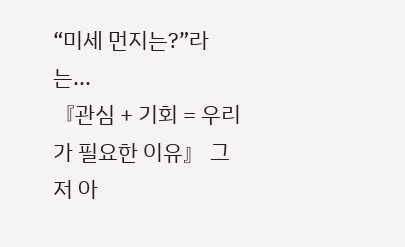“미세 먼지는?”라는...
『관심 + 기회 = 우리가 필요한 이유』 그저 아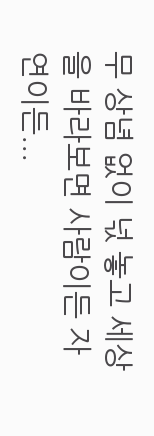무 상념 없이 넋 놓고 세상을 바라보면 사람이든 자연이든...